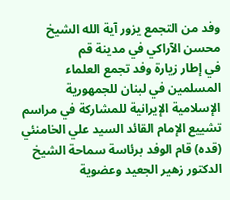وفد من التجمع يزور آية الله الشيخ محسن الآراكي في مدينة قم
في إطار زيارة وفد تجمع العلماء المسلمين في لبنان للجمهورية الإسلامية الإيرانية للمشاركة في مراسم تشييع الإمام القائد السيد علي الخامنئي (قده) قام الوفد برئاسة سماحة الشيخ الدكتور زهير الجعيد وعضوية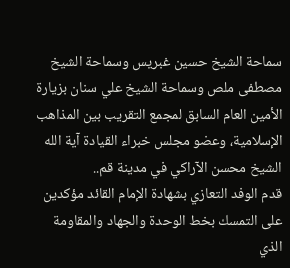سماحة الشيخ حسين غبريس وسماحة الشيخ مصطفى ملص وسماحة الشيخ علي سنان بزيارة الأمين العام السابق لمجمع التقريب بين المذاهب الإسلامية، وعضو مجلس خبراء القيادة آية الله الشيخ محسن الآراكي في مدينة قم..
قدم الوفد التعازي بشهادة الإمام القائد مؤكدين على التمسك بخط الوحدة والجهاد والمقاومة الذي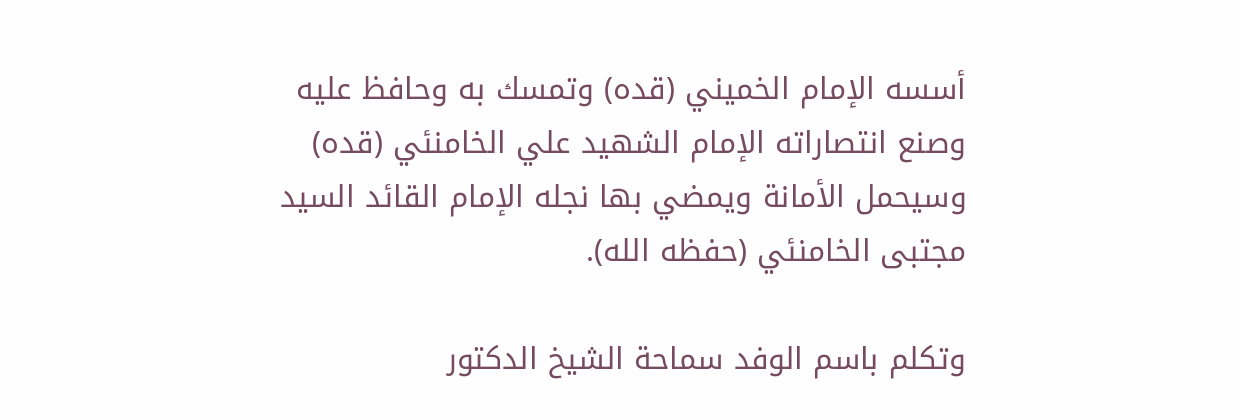أسسه الإمام الخميني (قده) وتمسك به وحافظ عليه وصنع انتصاراته الإمام الشهيد علي الخامنئي (قده) وسيحمل الأمانة ويمضي بها نجله الإمام القائد السيد مجتبى الخامنئي (حفظه الله).

وتكلم باسم الوفد سماحة الشيخ الدكتور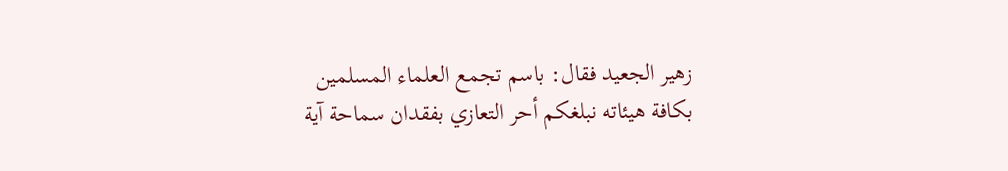زهير الجعيد فقال: باسم تجمع العلماء المسلمين بكافة هيئاته نبلغكم أحر التعازي بفقدان سماحة آية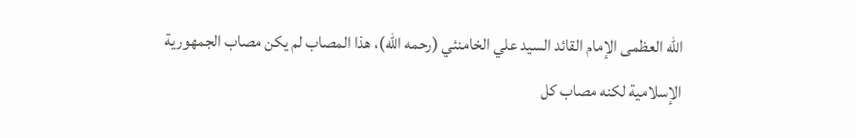الله العظمى الإمام القائد السيد علي الخامنئي (رحمه الله)، هذا المصاب لم يكن مصاب الجمهورية الإسلامية لكنه مصاب كل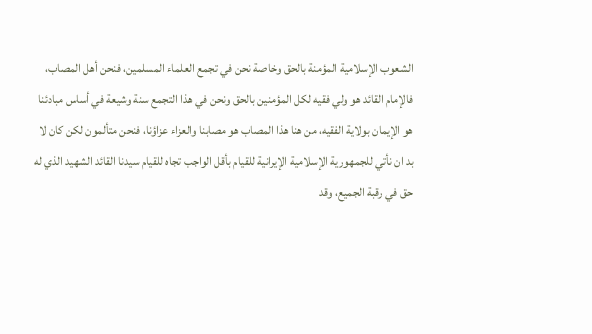الشعوب الإسلامية المؤمنة بالحق وخاصة نحن في تجمع العلماء المسلمين، فنحن أهل المصاب، فالإمام القائد هو ولي فقيه لكل المؤمنين بالحق ونحن في هذا التجمع سنة وشيعة في أساس مبادئنا هو الإيمان بولاية الفقيه، من هنا هذا المصاب هو مصابنا والعزاء عزاؤنا، فنحن متألمون لكن كان لا بد ان نأتي للجمهورية الإسلامية الإيرانية للقيام بأقل الواجب تجاه للقيام سيدنا القائد الشهيد الذي له حق في رقبة الجميع، وقد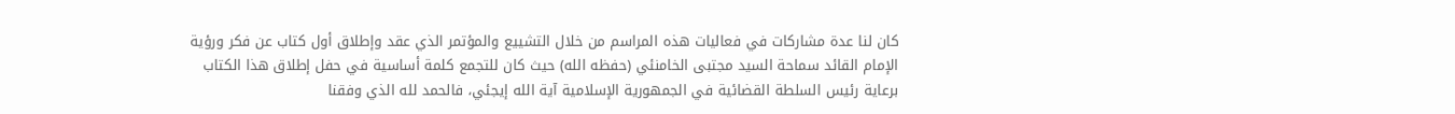كان لنا عدة مشاركات في فعاليات هذه المراسم من خلال التشييع والمؤتمر الذي عقد وإطلاق أول كتاب عن فكر ورؤية الإمام القائد سماحة السيد مجتبى الخامنئي (حفظه الله) حيث كان للتجمع كلمة أساسية في حفل إطلاق هذا الكتاب برعاية رئيس السلطة القضائية في الجمهورية الإسلامية آية الله إيجئي، فالحمد لله الذي وفقنا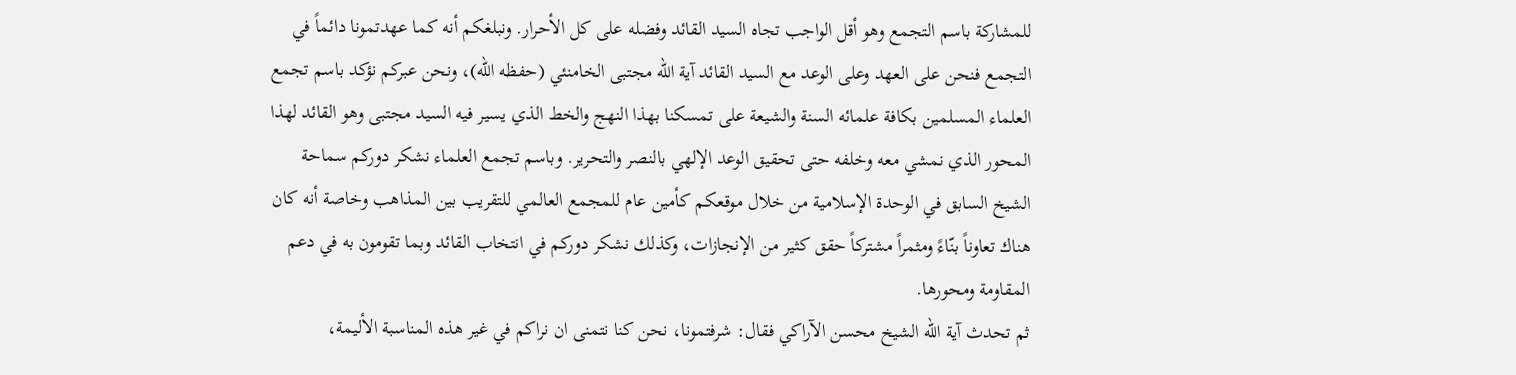للمشاركة باسم التجمع وهو أقل الواجب تجاه السيد القائد وفضله على كل الأحرار. ونبلغكم أنه كما عهدتمونا دائماً في التجمع فنحن على العهد وعلى الوعد مع السيد القائد آية الله مجتبى الخامنئي (حفظه الله)، ونحن عبركم نؤكد باسم تجمع العلماء المسلمين بكافة علمائه السنة والشيعة على تمسكنا بهذا النهج والخط الذي يسير فيه السيد مجتبى وهو القائد لهذا المحور الذي نمشي معه وخلفه حتى تحقيق الوعد الإلهي بالنصر والتحرير. وباسم تجمع العلماء نشكر دوركم سماحة الشيخ السابق في الوحدة الإسلامية من خلال موقعكم كأمين عام للمجمع العالمي للتقريب بين المذاهب وخاصة أنه كان هناك تعاوناً بنّاءً ومثمراً مشتركاً حقق كثير من الإنجازات، وكذلك نشكر دوركم في انتخاب القائد وبما تقومون به في دعم المقاومة ومحورها.
ثم تحدث آية الله الشيخ محسن الآراكي فقال: شرفتمونا، نحن كنا نتمنى ان نراكم في غير هذه المناسبة الأليمة،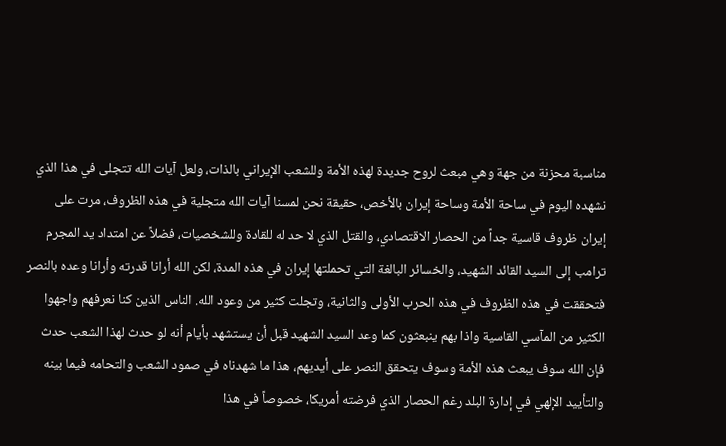مناسبة محزنة من جهة وهي مبعث لروح جديدة لهذه الأمة وللشعب الإيراني بالذات، ولعل آيات الله تتجلى في هذا الذي نشهده اليوم في ساحة الأمة وساحة إيران بالأخص، حقيقة نحن لمسنا آيات الله متجلية في هذه الظروف، مرت على إيران ظروف قاسية جداً من الحصار الاقتصادي، والقتل الذي لا حد له للقادة وللشخصيات، فضلاً عن امتداد يد المجرم ترامب إلى السيد القائد الشهيد، والخسائر البالغة التي تحملتها إيران في هذه المدة، لكن الله أرانا قدرته وأرانا وعده بالنصر فتحققت في هذه الظروف في هذه الحرب الأولى والثانية، وتجلت كثير من وعود الله. الناس الذين كنا نعرفهم واجهوا الكثير من المآسي القاسية واذا بهم ينبعثون كما وعد السيد الشهيد قبل أن يستشهد بأيام أنه لو حدث لهذا الشعب حدث فإن الله سوف يبعث هذه الأمة وسوف يتحقق النصر على أيديهم، هذا ما شهدناه في صمود الشعب والتحامه فيما بينه والتأييد الإلهي في إدارة البلد رغم الحصار الذي فرضته أمريكا، خصوصاً في هذا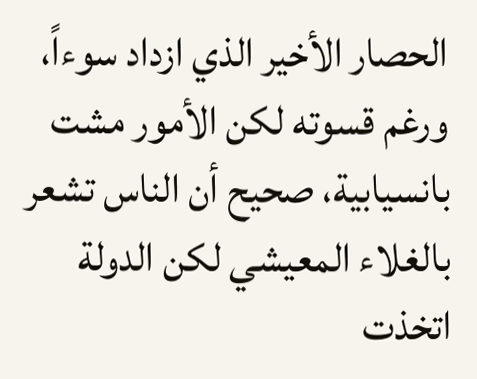الحصار الأخير الذي ازداد سوءاً، ورغم قسوته لكن الأمور مشت بانسيابية، صحيح أن الناس تشعر بالغلاء المعيشي لكن الدولة اتخذت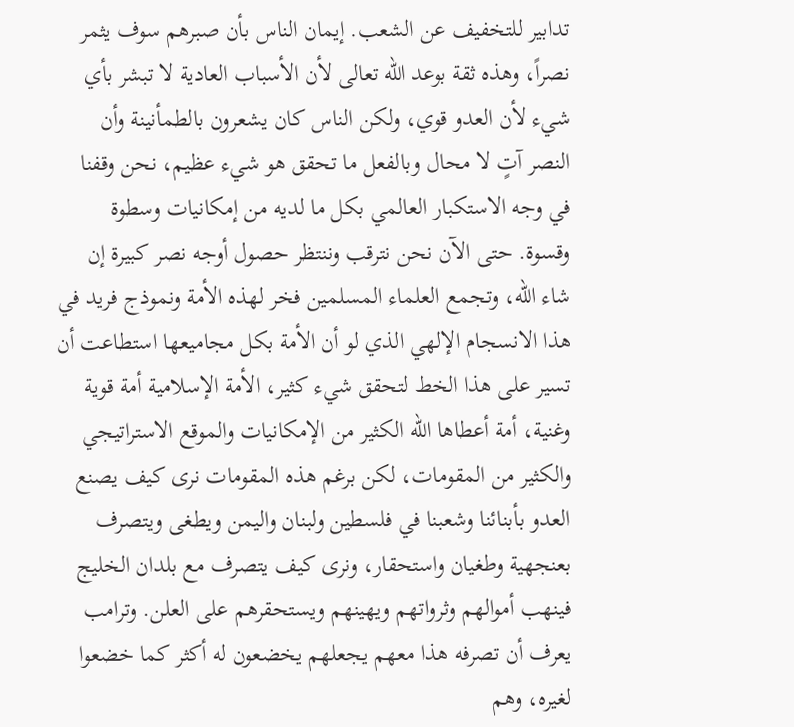تدابير للتخفيف عن الشعب. إيمان الناس بأن صبرهم سوف يثمر نصراً، وهذه ثقة بوعد الله تعالى لأن الأسباب العادية لا تبشر بأي شيء لأن العدو قوي، ولكن الناس كان يشعرون بالطمأنينة وأن النصر آتٍ لا محال وبالفعل ما تحقق هو شيء عظيم، نحن وقفنا في وجه الاستكبار العالمي بكل ما لديه من إمكانيات وسطوة وقسوة. حتى الآن نحن نترقب وننتظر حصول أوجه نصر كبيرة إن شاء الله، وتجمع العلماء المسلمين فخر لهذه الأمة ونموذج فريد في هذا الانسجام الإلهي الذي لو أن الأمة بكل مجاميعها استطاعت أن تسير على هذا الخط لتحقق شيء كثير، الأمة الإسلامية أمة قوية وغنية، أمة أعطاها الله الكثير من الإمكانيات والموقع الاستراتيجي والكثير من المقومات، لكن برغم هذه المقومات نرى كيف يصنع العدو بأبنائنا وشعبنا في فلسطين ولبنان واليمن ويطغى ويتصرف بعنجهية وطغيان واستحقار، ونرى كيف يتصرف مع بلدان الخليج فينهب أموالهم وثرواتهم ويهينهم ويستحقرهم على العلن. وترامب يعرف أن تصرفه هذا معهم يجعلهم يخضعون له أكثر كما خضعوا لغيره، وهم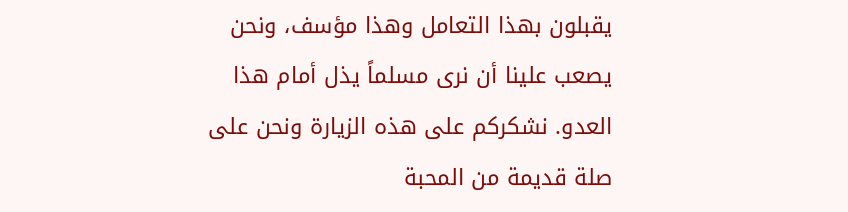يقبلون بهذا التعامل وهذا مؤسف، ونحن يصعب علينا أن نرى مسلماً يذل أمام هذا العدو. نشكركم على هذه الزيارة ونحن على صلة قديمة من المحبة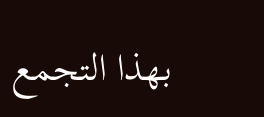بهذا التجمع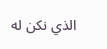الذي نكن له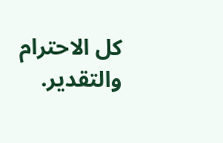كل الاحترام والتقدير.